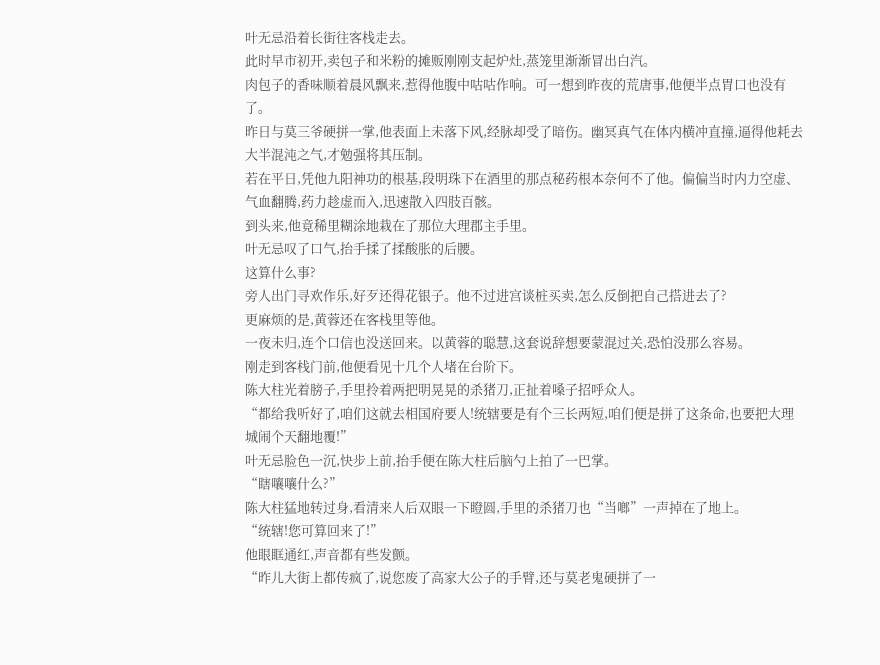叶无忌沿着长街往客栈走去。
此时早市初开,卖包子和米粉的摊贩刚刚支起炉灶,蒸笼里渐渐冒出白汽。
肉包子的香味顺着晨风飘来,惹得他腹中咕咕作响。可一想到昨夜的荒唐事,他便半点胃口也没有了。
昨日与莫三爷硬拼一掌,他表面上未落下风,经脉却受了暗伤。幽冥真气在体内横冲直撞,逼得他耗去大半混沌之气,才勉强将其压制。
若在平日,凭他九阳神功的根基,段明珠下在酒里的那点秘药根本奈何不了他。偏偏当时内力空虚、气血翻腾,药力趁虚而入,迅速散入四肢百骸。
到头来,他竟稀里糊涂地栽在了那位大理郡主手里。
叶无忌叹了口气,抬手揉了揉酸胀的后腰。
这算什么事?
旁人出门寻欢作乐,好歹还得花银子。他不过进宫谈桩买卖,怎么反倒把自己搭进去了?
更麻烦的是,黄蓉还在客栈里等他。
一夜未归,连个口信也没送回来。以黄蓉的聪慧,这套说辞想要蒙混过关,恐怕没那么容易。
刚走到客栈门前,他便看见十几个人堵在台阶下。
陈大柱光着膀子,手里拎着两把明晃晃的杀猪刀,正扯着嗓子招呼众人。
“都给我听好了,咱们这就去相国府要人!统辖要是有个三长两短,咱们便是拼了这条命,也要把大理城闹个天翻地覆!”
叶无忌脸色一沉,快步上前,抬手便在陈大柱后脑勺上拍了一巴掌。
“瞎嚷嚷什么?”
陈大柱猛地转过身,看清来人后双眼一下瞪圆,手里的杀猪刀也“当啷”一声掉在了地上。
“统辖!您可算回来了!”
他眼眶通红,声音都有些发颤。
“昨儿大街上都传疯了,说您废了高家大公子的手臂,还与莫老鬼硬拼了一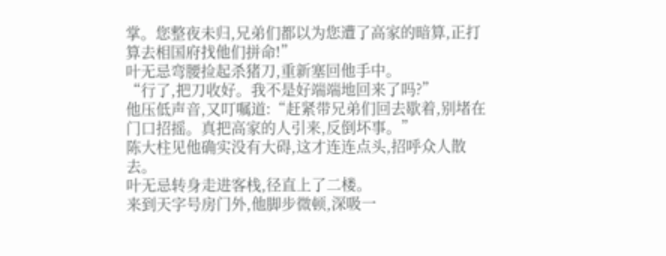掌。您整夜未归,兄弟们都以为您遭了高家的暗算,正打算去相国府找他们拼命!”
叶无忌弯腰捡起杀猪刀,重新塞回他手中。
“行了,把刀收好。我不是好端端地回来了吗?”
他压低声音,又叮嘱道:“赶紧带兄弟们回去歇着,别堵在门口招摇。真把高家的人引来,反倒坏事。”
陈大柱见他确实没有大碍,这才连连点头,招呼众人散去。
叶无忌转身走进客栈,径直上了二楼。
来到天字号房门外,他脚步微顿,深吸一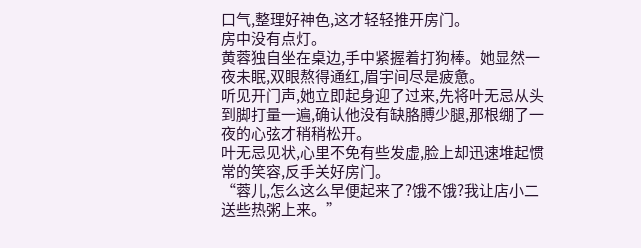口气,整理好神色,这才轻轻推开房门。
房中没有点灯。
黄蓉独自坐在桌边,手中紧握着打狗棒。她显然一夜未眠,双眼熬得通红,眉宇间尽是疲惫。
听见开门声,她立即起身迎了过来,先将叶无忌从头到脚打量一遍,确认他没有缺胳膊少腿,那根绷了一夜的心弦才稍稍松开。
叶无忌见状,心里不免有些发虚,脸上却迅速堆起惯常的笑容,反手关好房门。
“蓉儿,怎么这么早便起来了?饿不饿?我让店小二送些热粥上来。”